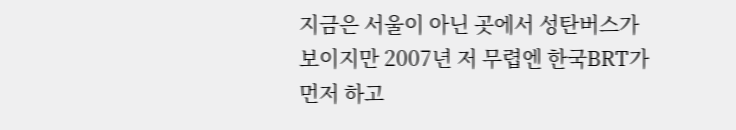지금은 서울이 아닌 곳에서 성탄버스가 보이지만 2007년 저 무렵엔 한국BRT가 먼저 하고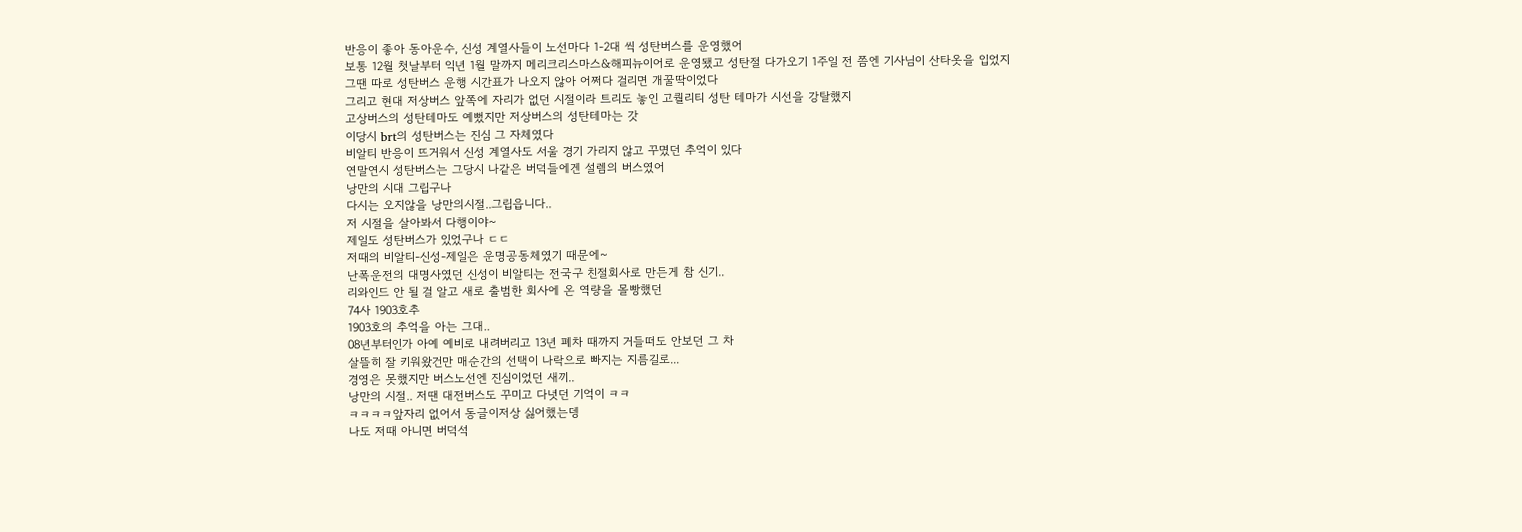반응이 좋아 동아운수, 신성 계열사들이 노선마다 1-2대 씩 성탄버스를 운영했어
보통 12월 첫날부터 익년 1월 말까지 메리크리스마스&해피뉴이어로 운영됐고 성탄절 다가오기 1주일 전 쯤엔 기사님이 산타옷을 입었지
그땐 따로 성탄버스 운행 시간표가 나오지 않아 어쩌다 걸리면 개꿀딱이었다
그리고 현대 저상버스 앞쪽에 자리가 없던 시절이라 트리도 놓인 고퀄리티 성탄 테마가 시선을 강탈했지
고상버스의 성탄테마도 예뻤지만 저상버스의 성탄테마는 갓
이당시 brt의 성탄버스는 진심 그 자체였다
비알티 반응이 뜨거워서 신성 계열사도 서울 경기 가리지 않고 꾸몄던 추억이 있다
연말연시 성탄버스는 그당시 나같은 버덕들에겐 설렘의 버스였어
낭만의 시대 그립구나
다시는 오지않을 낭만의시절..그립읍니다..
저 시절을 살아봐서 다행이야~
제일도 성탄버스가 있었구나 ㄷㄷ
저때의 비알티-신성-제일은 운명공동체였기 때문에~
난폭운전의 대명사였던 신성이 비알티는 전국구 친절회사로 만든게 참 신기..
리와인드 안 될 걸 알고 새로 출범한 회사에 온 역량을 몰빵했던
74사 1903호추
1903호의 추억을 아는 그대..
08년부터인가 아예 예비로 내려버리고 13년 폐차 때까지 거들떠도 안보던 그 차
살뜰히 잘 키워왔건만 매순간의 선택이 나락으로 빠지는 지름길로...
경영은 못했지만 버스노선엔 진심이었던 새끼..
낭만의 시절.. 저땐 대전버스도 꾸미고 다녓던 기억이 ㅋㅋ
ㅋㅋㅋㅋ앞자리 없어서 동글이저상 싫어했는뎅
나도 저때 아니면 버덕석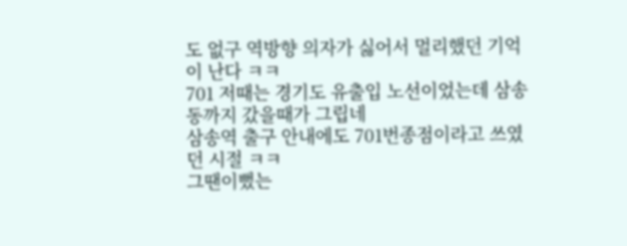도 없구 역방향 의자가 싫어서 멀리했던 기억이 난다 ㅋㅋ
701 저때는 경기도 유출입 노선이었는데 삼송동까지 갔을때가 그립네
삼송역 출구 안내에도 701번종점이라고 쓰였던 시절 ㅋㅋ
그땐이뻤는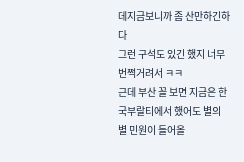데지금보니까 좀 산만하긴하다
그런 구석도 있긴 했지 너무 번쩍거려서 ㅋㅋ
근데 부산 꼴 보면 지금은 한국부랄티에서 했어도 별의 별 민원이 들어올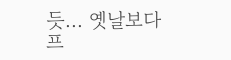듯... 옛날보다 프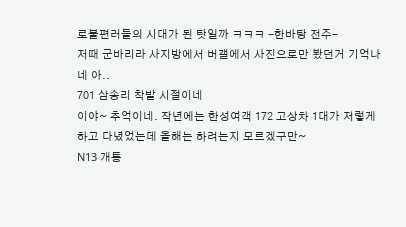로불편러들의 시대가 된 탓일까 ㅋㅋㅋ -한바탕 전주-
저때 군바리라 사지방에서 버갤에서 사진으로만 봤던거 기억나네 아..
701 삼송리 착발 시절이네
이야~ 추억이네. 작년에는 한성여객 172 고상차 1대가 저렇게 하고 다녔었는데 올해는 하려는지 모르겠구만~
N13 개통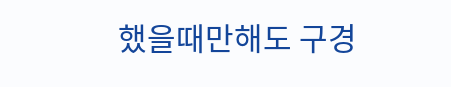했을때만해도 구경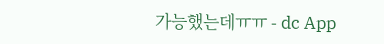가능했는데ㅠㅠ - dc App